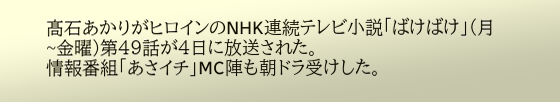髙石あかりがヒロインのNHK連続テレビ小説「ばけばけ」(月~金曜)第49話が4日に放送された。
情報番組「あさイチ」MC陣も朝ドラ受けした。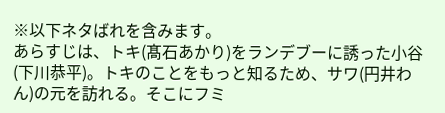※以下ネタばれを含みます。
あらすじは、トキ(髙石あかり)をランデブーに誘った小谷(下川恭平)。トキのことをもっと知るため、サワ(円井わん)の元を訪れる。そこにフミ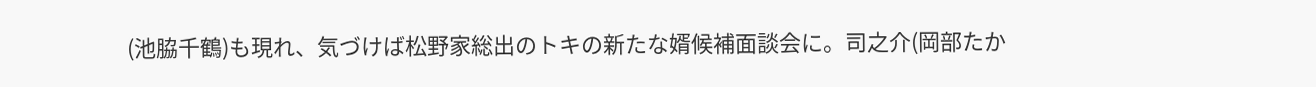(池脇千鶴)も現れ、気づけば松野家総出のトキの新たな婿候補面談会に。司之介(岡部たか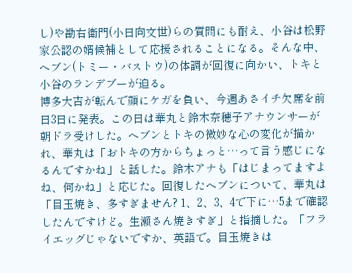し)や勘右衛門(小日向文世)らの質問にも耐え、小谷は松野家公認の婿候補として応援されることになる。そんな中、ヘブン(トミー・バストウ)の体調が回復に向かい、トキと小谷のランデブーが迫る。
博多大吉が転んで顔にケガを負い、今週あさイチ欠席を前日3日に発表。この日は華丸と鈴木奈穂子アナウンサーが朝ドラ受けした。ヘブンとトキの微妙な心の変化が描かれ、華丸は「おトキの方からちょっと…って言う感じになるんですかね」と話した。鈴木アナも「はじまってますよね、何かね」と応じた。回復したヘブンについて、華丸は「目玉焼き、多すぎません? 1、2、3、4で下に…5まで確認したんですけど。生瀬さん焼きすぎ」と指摘した。「フライエッグじゃないですか、英語で。目玉焼きは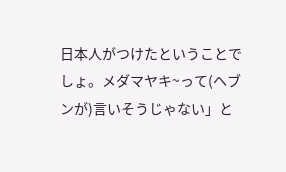日本人がつけたということでしょ。メダマヤキ~って(ヘブンが)言いそうじゃない」と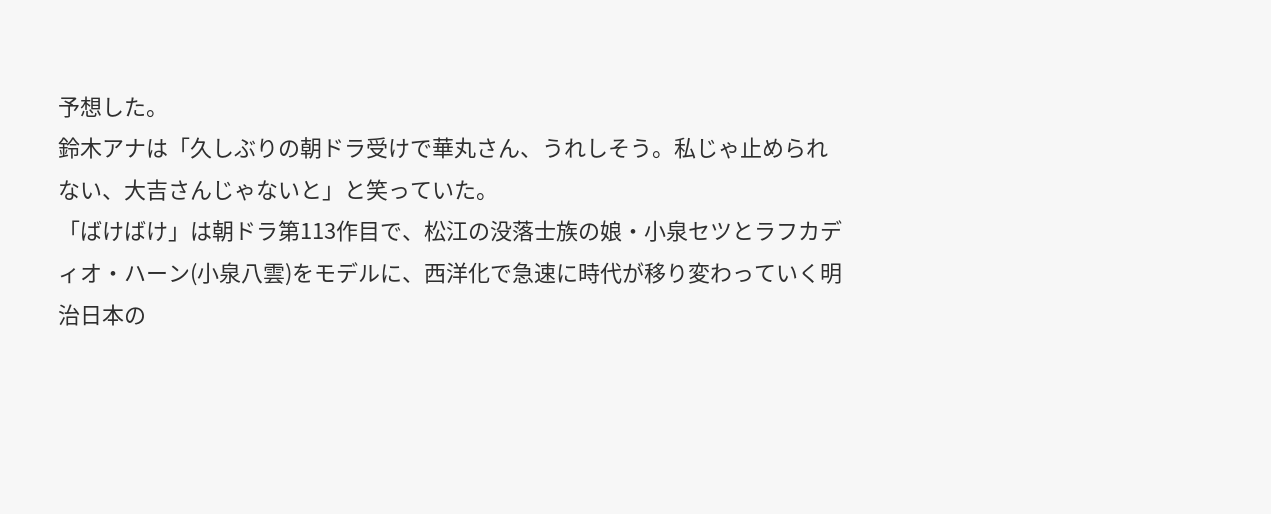予想した。
鈴木アナは「久しぶりの朝ドラ受けで華丸さん、うれしそう。私じゃ止められない、大吉さんじゃないと」と笑っていた。
「ばけばけ」は朝ドラ第113作目で、松江の没落士族の娘・小泉セツとラフカディオ・ハーン(小泉八雲)をモデルに、西洋化で急速に時代が移り変わっていく明治日本の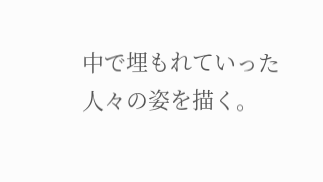中で埋もれていった人々の姿を描く。